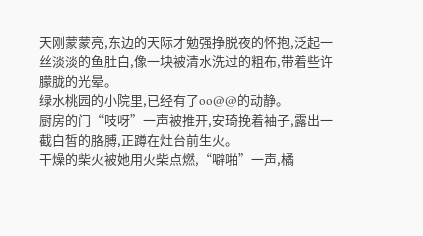天刚蒙蒙亮,东边的天际才勉强挣脱夜的怀抱,泛起一丝淡淡的鱼肚白,像一块被清水洗过的粗布,带着些许朦胧的光晕。
绿水桃园的小院里,已经有了oo@@的动静。
厨房的门“吱呀”一声被推开,安琦挽着袖子,露出一截白皙的胳膊,正蹲在灶台前生火。
干燥的柴火被她用火柴点燃,“噼啪”一声,橘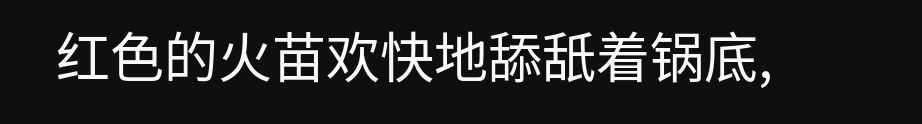红色的火苗欢快地舔舐着锅底,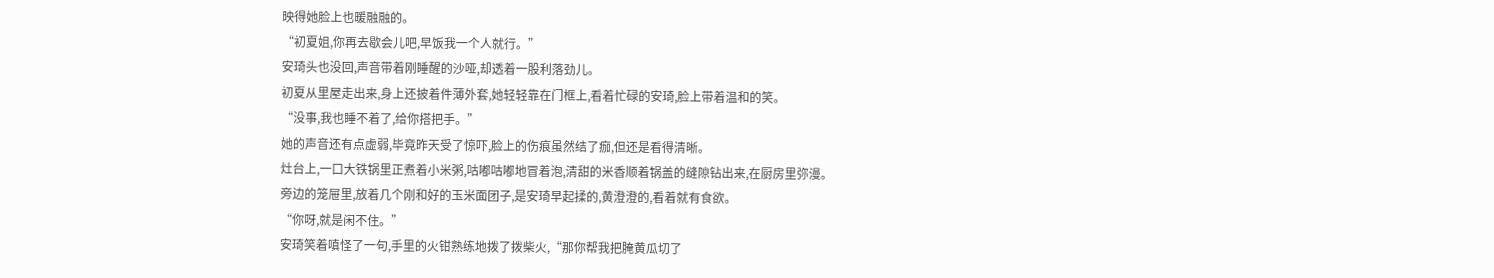映得她脸上也暖融融的。
“初夏姐,你再去歇会儿吧,早饭我一个人就行。”
安琦头也没回,声音带着刚睡醒的沙哑,却透着一股利落劲儿。
初夏从里屋走出来,身上还披着件薄外套,她轻轻靠在门框上,看着忙碌的安琦,脸上带着温和的笑。
“没事,我也睡不着了,给你搭把手。”
她的声音还有点虚弱,毕竟昨天受了惊吓,脸上的伤痕虽然结了痂,但还是看得清晰。
灶台上,一口大铁锅里正煮着小米粥,咕嘟咕嘟地冒着泡,清甜的米香顺着锅盖的缝隙钻出来,在厨房里弥漫。
旁边的笼屉里,放着几个刚和好的玉米面团子,是安琦早起揉的,黄澄澄的,看着就有食欲。
“你呀,就是闲不住。”
安琦笑着嗔怪了一句,手里的火钳熟练地拨了拨柴火,“那你帮我把腌黄瓜切了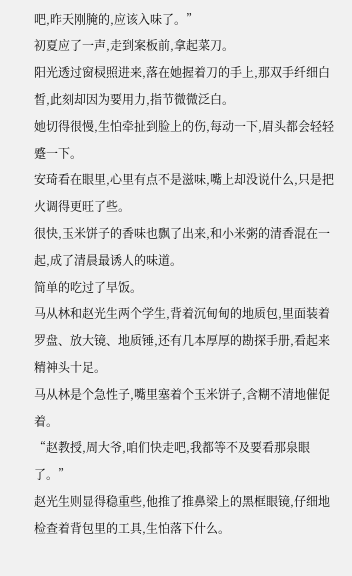吧,昨天刚腌的,应该入味了。”
初夏应了一声,走到案板前,拿起菜刀。
阳光透过窗棂照进来,落在她握着刀的手上,那双手纤细白皙,此刻却因为要用力,指节微微泛白。
她切得很慢,生怕牵扯到脸上的伤,每动一下,眉头都会轻轻蹙一下。
安琦看在眼里,心里有点不是滋味,嘴上却没说什么,只是把火调得更旺了些。
很快,玉米饼子的香味也飘了出来,和小米粥的清香混在一起,成了清晨最诱人的味道。
简单的吃过了早饭。
马从林和赵光生两个学生,背着沉甸甸的地质包,里面装着罗盘、放大镜、地质锤,还有几本厚厚的勘探手册,看起来精神头十足。
马从林是个急性子,嘴里塞着个玉米饼子,含糊不清地催促着。
“赵教授,周大爷,咱们快走吧,我都等不及要看那泉眼了。”
赵光生则显得稳重些,他推了推鼻梁上的黑框眼镜,仔细地检查着背包里的工具,生怕落下什么。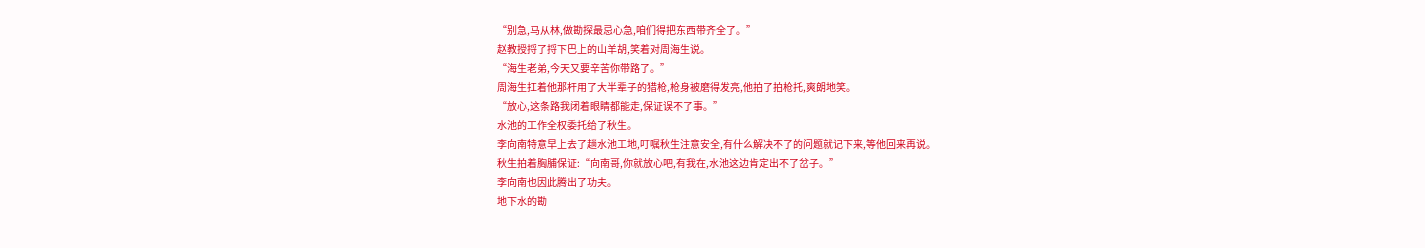“别急,马从林,做勘探最忌心急,咱们得把东西带齐全了。”
赵教授捋了捋下巴上的山羊胡,笑着对周海生说。
“海生老弟,今天又要辛苦你带路了。”
周海生扛着他那杆用了大半辈子的猎枪,枪身被磨得发亮,他拍了拍枪托,爽朗地笑。
“放心,这条路我闭着眼睛都能走,保证误不了事。”
水池的工作全权委托给了秋生。
李向南特意早上去了趟水池工地,叮嘱秋生注意安全,有什么解决不了的问题就记下来,等他回来再说。
秋生拍着胸脯保证:“向南哥,你就放心吧,有我在,水池这边肯定出不了岔子。”
李向南也因此腾出了功夫。
地下水的勘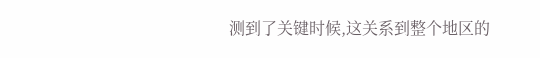测到了关键时候,这关系到整个地区的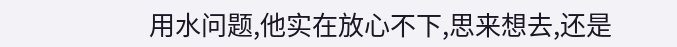用水问题,他实在放心不下,思来想去,还是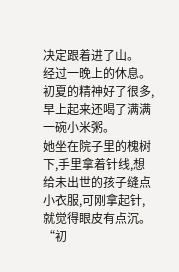决定跟着进了山。
经过一晚上的休息。
初夏的精神好了很多,早上起来还喝了满满一碗小米粥。
她坐在院子里的槐树下,手里拿着针线,想给未出世的孩子缝点小衣服,可刚拿起针,就觉得眼皮有点沉。
“初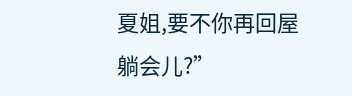夏姐,要不你再回屋躺会儿?”